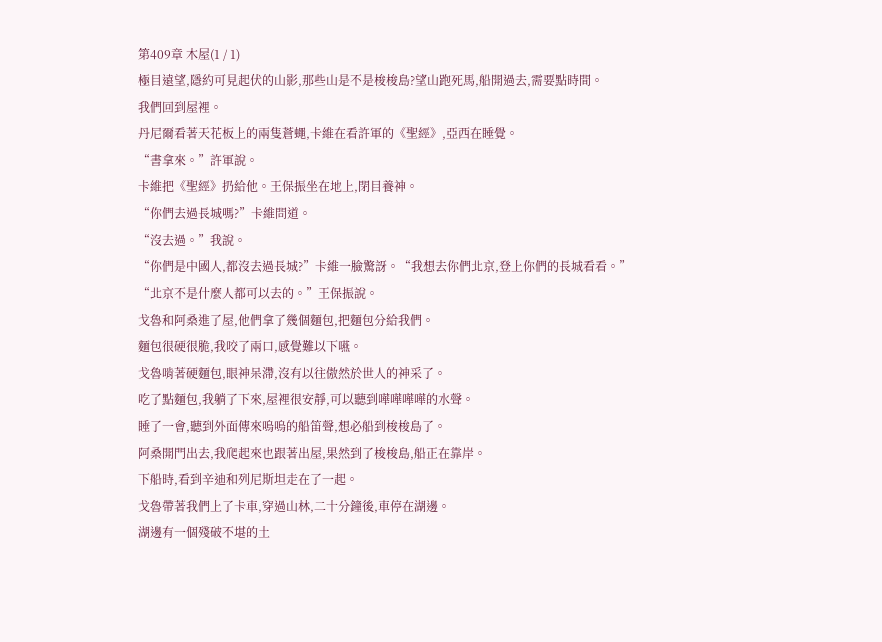第409章 木屋(1 / 1)
極目遠望,隱約可見起伏的山影,那些山是不是梭梭島?望山跑死馬,船開過去,需要點時間。
我們回到屋裡。
丹尼爾看著天花板上的兩隻蒼蠅,卡維在看許軍的《聖經》,亞西在睡覺。
“書拿來。”許軍說。
卡維把《聖經》扔給他。王保振坐在地上,閉目養神。
“你們去過長城嗎?”卡維問道。
“沒去過。”我說。
“你們是中國人,都沒去過長城?”卡維一臉驚訝。“我想去你們北京,登上你們的長城看看。”
“北京不是什麼人都可以去的。”王保振說。
戈魯和阿桑進了屋,他們拿了幾個麵包,把麵包分給我們。
麵包很硬很脆,我咬了兩口,感覺難以下嚥。
戈魯啃著硬麵包,眼神呆滯,沒有以往傲然於世人的神采了。
吃了點麵包,我躺了下來,屋裡很安靜,可以聽到嘩嘩嘩嘩的水聲。
睡了一會,聽到外面傳來嗚嗚的船笛聲,想必船到梭梭島了。
阿桑開門出去,我爬起來也跟著出屋,果然到了梭梭島,船正在靠岸。
下船時,看到辛迪和列尼斯坦走在了一起。
戈魯帶著我們上了卡車,穿過山林,二十分鐘後,車停在湖邊。
湖邊有一個殘破不堪的土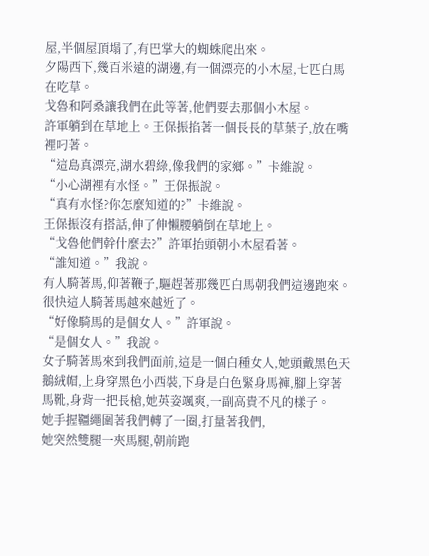屋,半個屋頂塌了,有巴掌大的蜘蛛爬出來。
夕陽西下,幾百米遠的湖邊,有一個漂亮的小木屋,七匹白馬在吃草。
戈魯和阿桑讓我們在此等著,他們要去那個小木屋。
許軍躺到在草地上。王保振掐著一個長長的草葉子,放在嘴裡叼著。
“這島真漂亮,湖水碧綠,像我們的家鄉。”卡維說。
“小心湖裡有水怪。”王保振說。
“真有水怪?你怎麼知道的?”卡維說。
王保振沒有搭話,伸了伸懶腰躺倒在草地上。
“戈魯他們幹什麼去?”許軍抬頭朝小木屋看著。
“誰知道。”我說。
有人騎著馬,仰著鞭子,驅趕著那幾匹白馬朝我們這邊跑來。
很快這人騎著馬越來越近了。
“好像騎馬的是個女人。”許軍說。
“是個女人。”我說。
女子騎著馬來到我們面前,這是一個白種女人,她頭戴黑色天鵝絨帽,上身穿黑色小西裝,下身是白色緊身馬褲,腳上穿著馬靴,身背一把長槍,她英姿颯爽,一副高貴不凡的樣子。
她手握韁繩圍著我們轉了一圈,打量著我們,
她突然雙腿一夾馬腿,朝前跑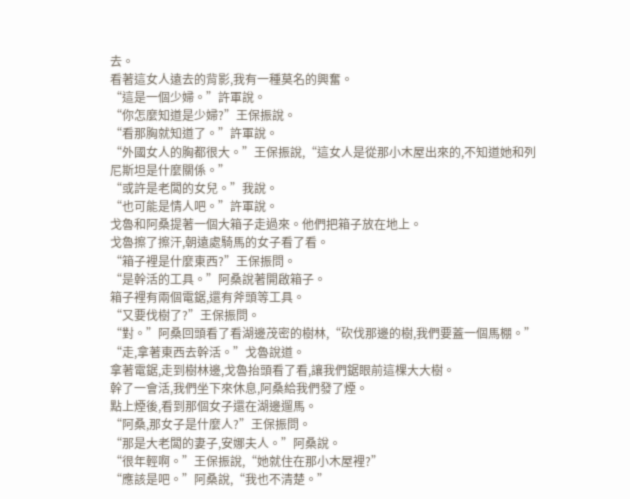去。
看著這女人遠去的背影,我有一種莫名的興奮。
“這是一個少婦。”許軍說。
“你怎麼知道是少婦?”王保振說。
“看那胸就知道了。”許軍說。
“外國女人的胸都很大。”王保振說,“這女人是從那小木屋出來的,不知道她和列尼斯坦是什麼關係。”
“或許是老闆的女兒。”我說。
“也可能是情人吧。”許軍說。
戈魯和阿桑提著一個大箱子走過來。他們把箱子放在地上。
戈魯擦了擦汗,朝遠處騎馬的女子看了看。
“箱子裡是什麼東西?”王保振問。
“是幹活的工具。”阿桑說著開啟箱子。
箱子裡有兩個電鋸,還有斧頭等工具。
“又要伐樹了?”王保振問。
“對。”阿桑回頭看了看湖邊茂密的樹林,“砍伐那邊的樹,我們要蓋一個馬棚。”
“走,拿著東西去幹活。”戈魯說道。
拿著電鋸,走到樹林邊,戈魯抬頭看了看,讓我們鋸眼前這棵大大樹。
幹了一會活,我們坐下來休息,阿桑給我們發了煙。
點上煙後,看到那個女子還在湖邊遛馬。
“阿桑,那女子是什麼人?”王保振問。
“那是大老闆的妻子,安娜夫人。”阿桑說。
“很年輕啊。”王保振說,“她就住在那小木屋裡?”
“應該是吧。”阿桑說,“我也不清楚。”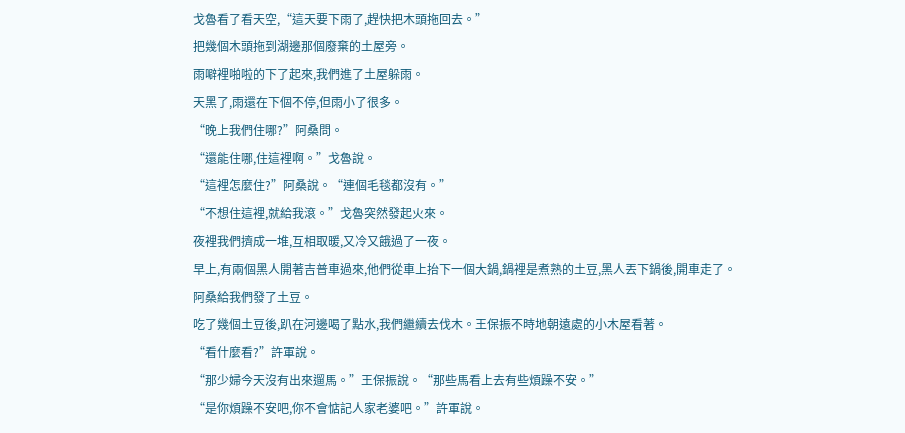戈魯看了看天空,“這天要下雨了,趕快把木頭拖回去。”
把幾個木頭拖到湖邊那個廢棄的土屋旁。
雨噼裡啪啦的下了起來,我們進了土屋躲雨。
天黑了,雨還在下個不停,但雨小了很多。
“晚上我們住哪?”阿桑問。
“還能住哪,住這裡啊。”戈魯說。
“這裡怎麼住?”阿桑說。“連個毛毯都沒有。”
“不想住這裡,就給我滾。”戈魯突然發起火來。
夜裡我們擠成一堆,互相取暖,又冷又餓過了一夜。
早上,有兩個黑人開著吉普車過來,他們從車上抬下一個大鍋,鍋裡是煮熟的土豆,黑人丟下鍋後,開車走了。
阿桑給我們發了土豆。
吃了幾個土豆後,趴在河邊喝了點水,我們繼續去伐木。王保振不時地朝遠處的小木屋看著。
“看什麼看?”許軍說。
“那少婦今天沒有出來遛馬。”王保振說。“那些馬看上去有些煩躁不安。”
“是你煩躁不安吧,你不會惦記人家老婆吧。”許軍說。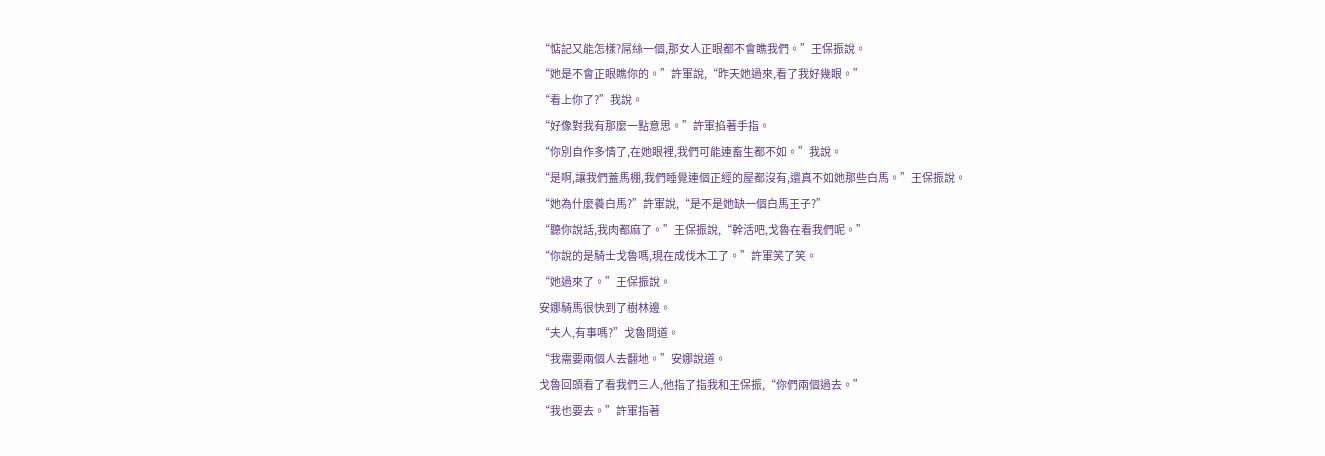“惦記又能怎樣?屌絲一個,那女人正眼都不會瞧我們。”王保振說。
“她是不會正眼瞧你的。”許軍說,“昨天她過來,看了我好幾眼。”
“看上你了?”我說。
“好像對我有那麼一點意思。”許軍掐著手指。
“你別自作多情了,在她眼裡,我們可能連畜生都不如。”我說。
“是啊,讓我們蓋馬棚,我們睡覺連個正經的屋都沒有,還真不如她那些白馬。”王保振說。
“她為什麼養白馬?”許軍說,“是不是她缺一個白馬王子?”
“聽你說話,我肉都麻了。”王保振說,“幹活吧,戈魯在看我們呢。”
“你說的是騎士戈魯嗎,現在成伐木工了。”許軍笑了笑。
“她過來了。”王保振說。
安娜騎馬很快到了樹林邊。
“夫人,有事嗎?”戈魯問道。
“我需要兩個人去翻地。”安娜說道。
戈魯回頭看了看我們三人,他指了指我和王保振,“你們兩個過去。”
“我也要去。”許軍指著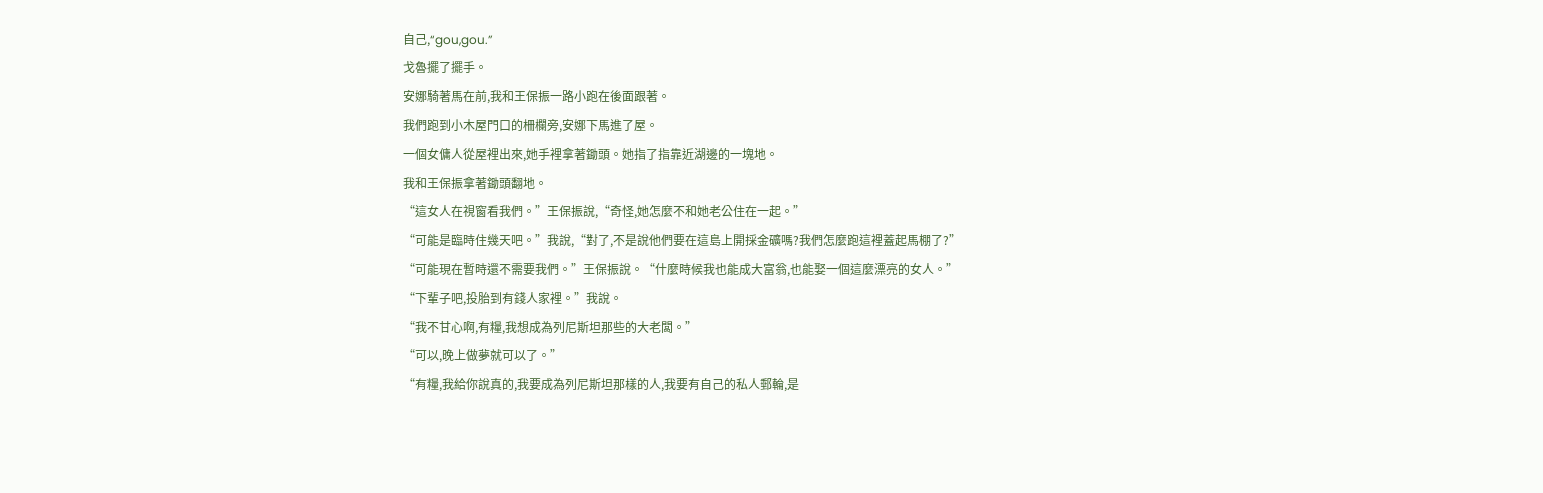自己,“gou,gou.”
戈魯擺了擺手。
安娜騎著馬在前,我和王保振一路小跑在後面跟著。
我們跑到小木屋門口的柵欄旁,安娜下馬進了屋。
一個女傭人從屋裡出來,她手裡拿著鋤頭。她指了指靠近湖邊的一塊地。
我和王保振拿著鋤頭翻地。
“這女人在視窗看我們。”王保振說,“奇怪,她怎麼不和她老公住在一起。”
“可能是臨時住幾天吧。”我說,“對了,不是說他們要在這島上開採金礦嗎?我們怎麼跑這裡蓋起馬棚了?”
“可能現在暫時還不需要我們。”王保振說。“什麼時候我也能成大富翁,也能娶一個這麼漂亮的女人。”
“下輩子吧,投胎到有錢人家裡。”我說。
“我不甘心啊,有糧,我想成為列尼斯坦那些的大老闆。”
“可以,晚上做夢就可以了。”
“有糧,我給你說真的,我要成為列尼斯坦那樣的人,我要有自己的私人郵輪,是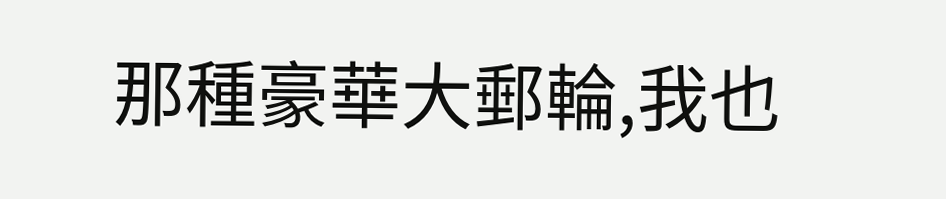那種豪華大郵輪,我也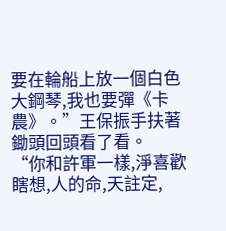要在輪船上放一個白色大鋼琴,我也要彈《卡農》。”王保振手扶著鋤頭回頭看了看。
“你和許軍一樣,淨喜歡瞎想,人的命,天註定,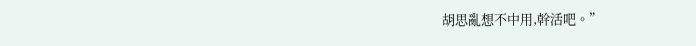胡思亂想不中用,幹活吧。”